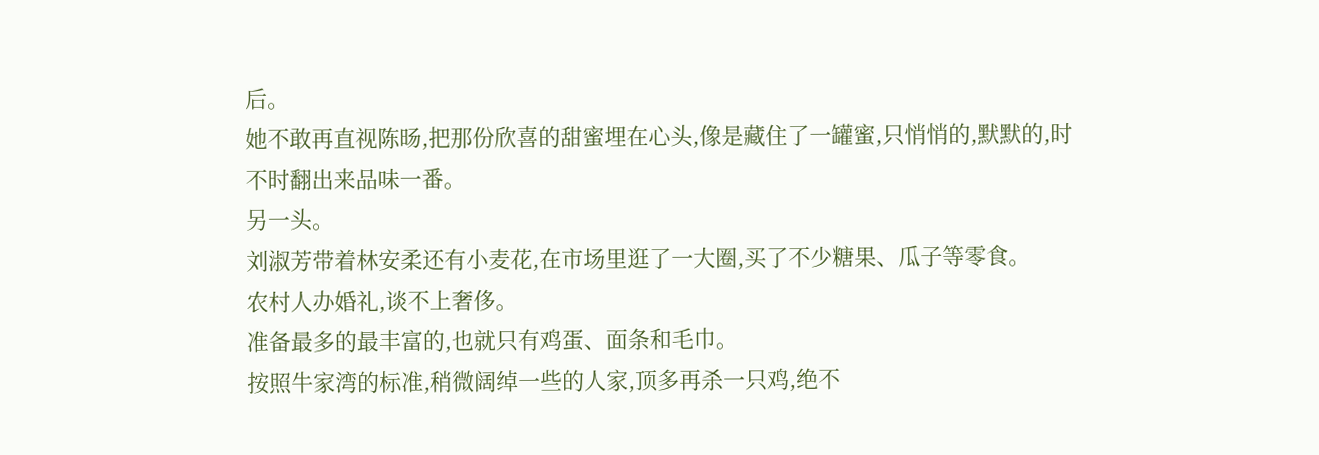后。
她不敢再直视陈旸,把那份欣喜的甜蜜埋在心头,像是藏住了一罐蜜,只悄悄的,默默的,时不时翻出来品味一番。
另一头。
刘淑芳带着林安柔还有小麦花,在市场里逛了一大圈,买了不少糖果、瓜子等零食。
农村人办婚礼,谈不上奢侈。
准备最多的最丰富的,也就只有鸡蛋、面条和毛巾。
按照牛家湾的标准,稍微阔绰一些的人家,顶多再杀一只鸡,绝不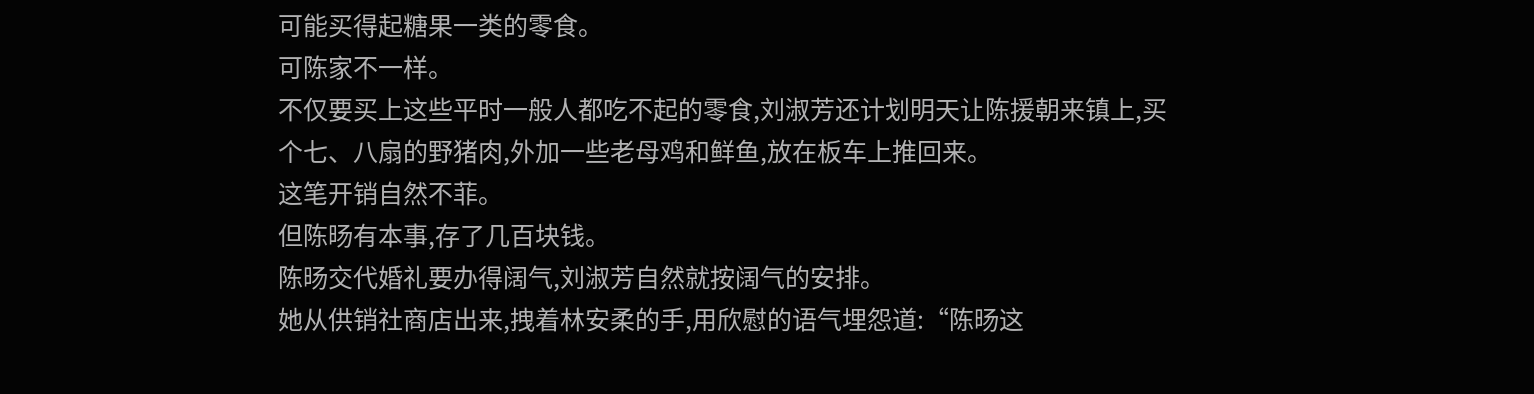可能买得起糖果一类的零食。
可陈家不一样。
不仅要买上这些平时一般人都吃不起的零食,刘淑芳还计划明天让陈援朝来镇上,买个七、八扇的野猪肉,外加一些老母鸡和鲜鱼,放在板车上推回来。
这笔开销自然不菲。
但陈旸有本事,存了几百块钱。
陈旸交代婚礼要办得阔气,刘淑芳自然就按阔气的安排。
她从供销社商店出来,拽着林安柔的手,用欣慰的语气埋怨道:“陈旸这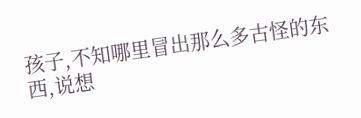孩子,不知哪里冒出那么多古怪的东西,说想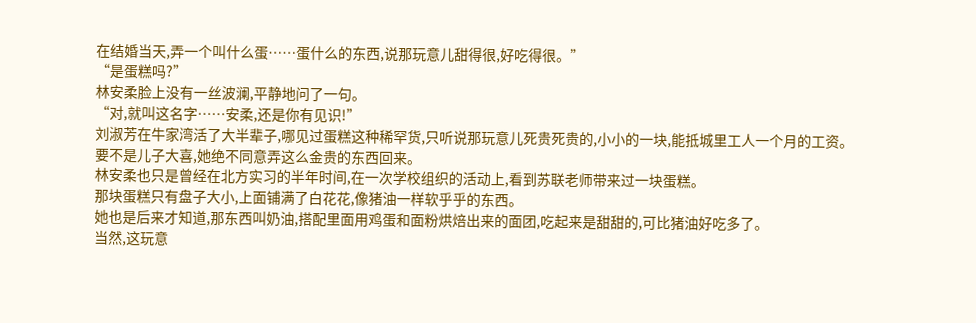在结婚当天,弄一个叫什么蛋……蛋什么的东西,说那玩意儿甜得很,好吃得很。”
“是蛋糕吗?”
林安柔脸上没有一丝波澜,平静地问了一句。
“对,就叫这名字……安柔,还是你有见识!”
刘淑芳在牛家湾活了大半辈子,哪见过蛋糕这种稀罕货,只听说那玩意儿死贵死贵的,小小的一块,能抵城里工人一个月的工资。
要不是儿子大喜,她绝不同意弄这么金贵的东西回来。
林安柔也只是曾经在北方实习的半年时间,在一次学校组织的活动上,看到苏联老师带来过一块蛋糕。
那块蛋糕只有盘子大小,上面铺满了白花花,像猪油一样软乎乎的东西。
她也是后来才知道,那东西叫奶油,搭配里面用鸡蛋和面粉烘焙出来的面团,吃起来是甜甜的,可比猪油好吃多了。
当然,这玩意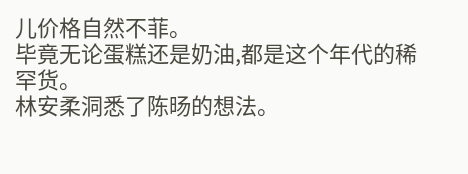儿价格自然不菲。
毕竟无论蛋糕还是奶油,都是这个年代的稀罕货。
林安柔洞悉了陈旸的想法。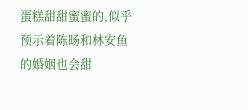蛋糕甜甜蜜蜜的,似乎预示着陈旸和林安鱼的婚姻也会甜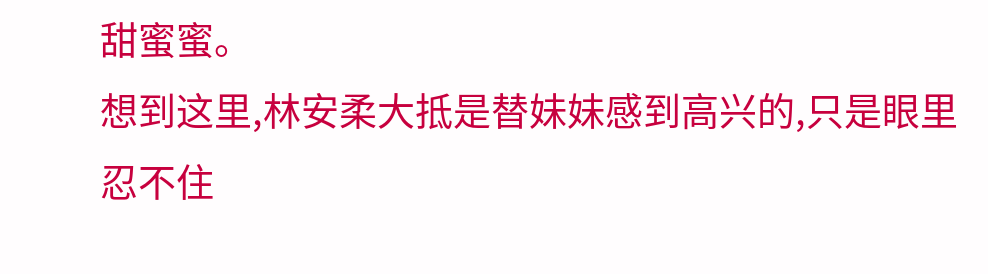甜蜜蜜。
想到这里,林安柔大抵是替妹妹感到高兴的,只是眼里忍不住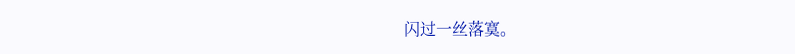闪过一丝落寞。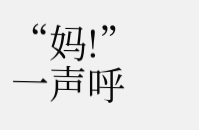“妈!”
一声呼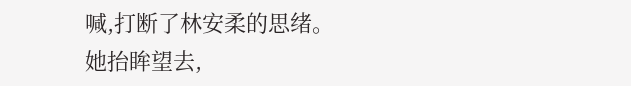喊,打断了林安柔的思绪。
她抬眸望去,